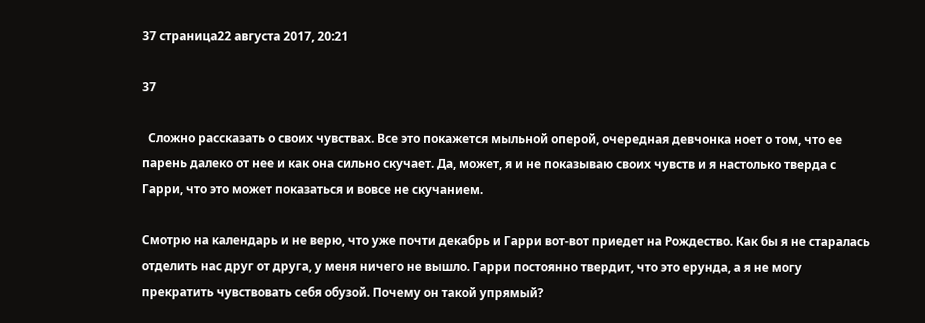37 страница22 августа 2017, 20:21

37

  Сложно рассказать о своих чувствах. Все это покажется мыльной оперой, очередная девчонка ноет о том, что ее парень далеко от нее и как она сильно скучает. Да, может, я и не показываю своих чувств и я настолько тверда с Гарри, что это может показаться и вовсе не скучанием.

Смотрю на календарь и не верю, что уже почти декабрь и Гарри вот-вот приедет на Рождество. Как бы я не старалась отделить нас друг от друга, у меня ничего не вышло. Гарри постоянно твердит, что это ерунда, а я не могу прекратить чувствовать себя обузой. Почему он такой упрямый?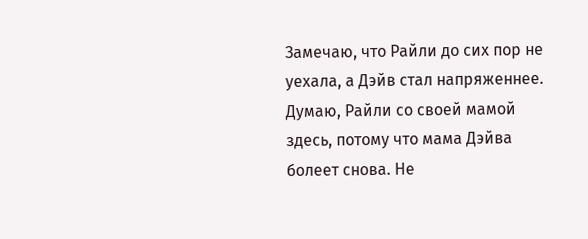Замечаю, что Райли до сих пор не уехала, а Дэйв стал напряженнее. Думаю, Райли со своей мамой здесь, потому что мама Дэйва болеет снова. Не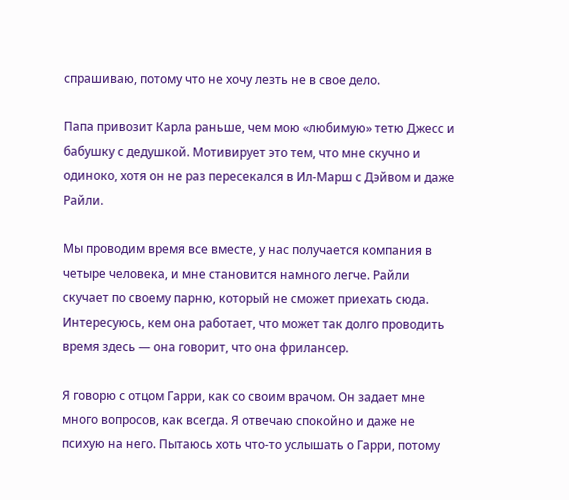спрашиваю, потому что не хочу лезть не в свое дело.

Папа привозит Карла раньше, чем мою «любимую» тетю Джесс и бабушку с дедушкой. Мотивирует это тем, что мне скучно и одиноко, хотя он не раз пересекался в Ил-Марш с Дэйвом и даже Райли.

Мы проводим время все вместе, у нас получается компания в четыре человека, и мне становится намного легче. Райли скучает по своему парню, который не сможет приехать сюда. Интересуюсь, кем она работает, что может так долго проводить время здесь — она говорит, что она фрилансер.

Я говорю с отцом Гарри, как со своим врачом. Он задает мне много вопросов, как всегда. Я отвечаю спокойно и даже не психую на него. Пытаюсь хоть что-то услышать о Гарри, потому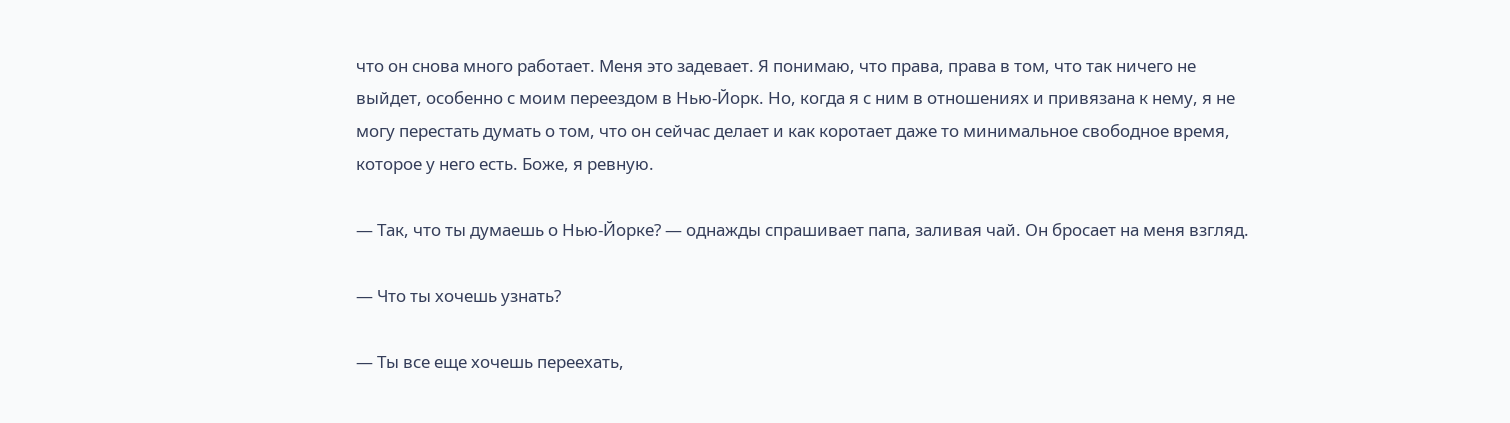что он снова много работает. Меня это задевает. Я понимаю, что права, права в том, что так ничего не выйдет, особенно с моим переездом в Нью-Йорк. Но, когда я с ним в отношениях и привязана к нему, я не могу перестать думать о том, что он сейчас делает и как коротает даже то минимальное свободное время, которое у него есть. Боже, я ревную.

— Так, что ты думаешь о Нью-Йорке? — однажды спрашивает папа, заливая чай. Он бросает на меня взгляд.

— Что ты хочешь узнать?

— Ты все еще хочешь переехать,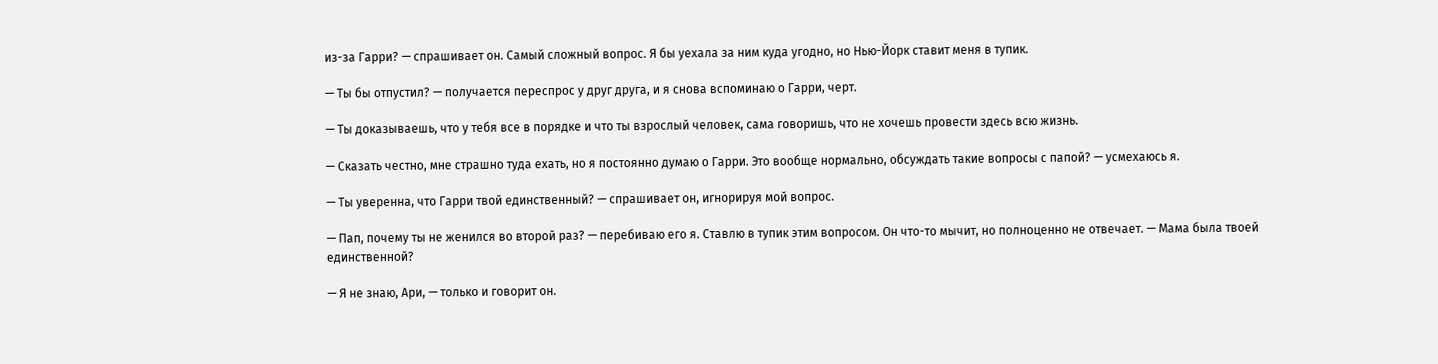из-за Гарри? — спрашивает он. Самый сложный вопрос. Я бы уехала за ним куда угодно, но Нью-Йорк ставит меня в тупик.

— Ты бы отпустил? — получается переспрос у друг друга, и я снова вспоминаю о Гарри, черт.

— Ты доказываешь, что у тебя все в порядке и что ты взрослый человек, сама говоришь, что не хочешь провести здесь всю жизнь.

— Сказать честно, мне страшно туда ехать, но я постоянно думаю о Гарри. Это вообще нормально, обсуждать такие вопросы с папой? — усмехаюсь я.

— Ты уверенна, что Гарри твой единственный? — спрашивает он, игнорируя мой вопрос.

— Пап, почему ты не женился во второй раз? — перебиваю его я. Ставлю в тупик этим вопросом. Он что-то мычит, но полноценно не отвечает. — Мама была твоей единственной?

— Я не знаю, Ари, — только и говорит он.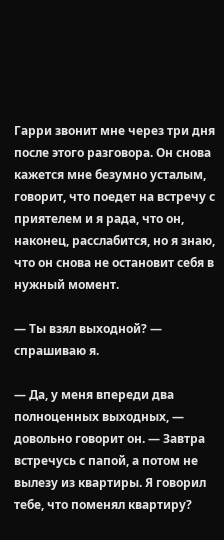Гарри звонит мне через три дня после этого разговора. Он снова кажется мне безумно усталым, говорит, что поедет на встречу с приятелем и я рада, что он, наконец, расслабится, но я знаю, что он снова не остановит себя в нужный момент.

— Ты взял выходной? — спрашиваю я.

— Да, у меня впереди два полноценных выходных, — довольно говорит он. — Завтра встречусь с папой, а потом не вылезу из квартиры. Я говорил тебе, что поменял квартиру?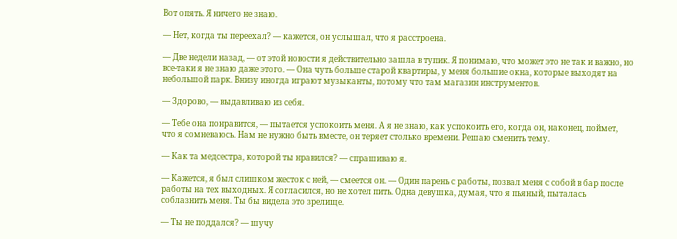Вот опять. Я ничего не знаю.

— Нет, когда ты переехал? — кажется, он услышал, что я расстроена.

— Две недели назад, — от этой новости я действительно зашла в тупик. Я понимаю, что может это не так и важно, но все-таки я не знаю даже этого. — Она чуть больше старой квартиры, у меня большие окна, которые выходят на небольшой парк. Внизу иногда играют музыканты, потому что там магазин инструментов.

— Здорово, — выдавливаю из себя.

— Тебе она понравится, — пытается успокоить меня. А я не знаю, как успокоить его, когда он, наконец, поймет, что я сомневаюсь. Нам не нужно быть вместе, он теряет столько времени. Решаю сменить тему.

— Как та медсестра, которой ты нравился? — спрашиваю я.

— Кажется, я был слишком жесток с ней, — смеется он. — Один парень с работы, позвал меня с собой в бар после работы на тех выходных. Я согласился, но не хотел пить. Одна девушка, думая, что я пьяный, пыталась соблазнить меня. Ты бы видела это зрелище.

— Ты не поддался? — шучу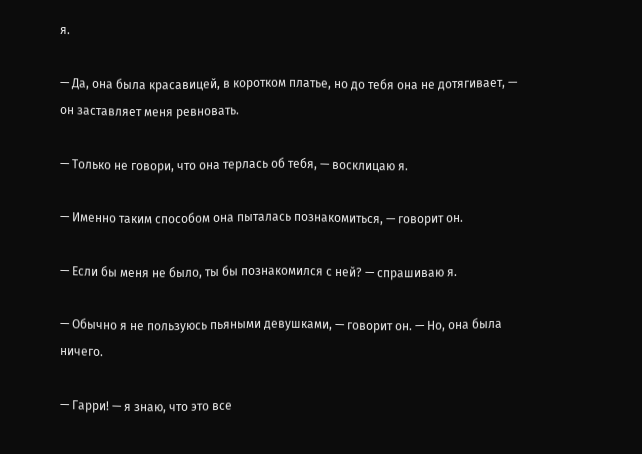я.

— Да, она была красавицей, в коротком платье, но до тебя она не дотягивает, — он заставляет меня ревновать.

— Только не говори, что она терлась об тебя, — восклицаю я.

— Именно таким способом она пыталась познакомиться, — говорит он.

— Если бы меня не было, ты бы познакомился с ней? — спрашиваю я.

— Обычно я не пользуюсь пьяными девушками, — говорит он. — Но, она была ничего.

— Гарри! — я знаю, что это все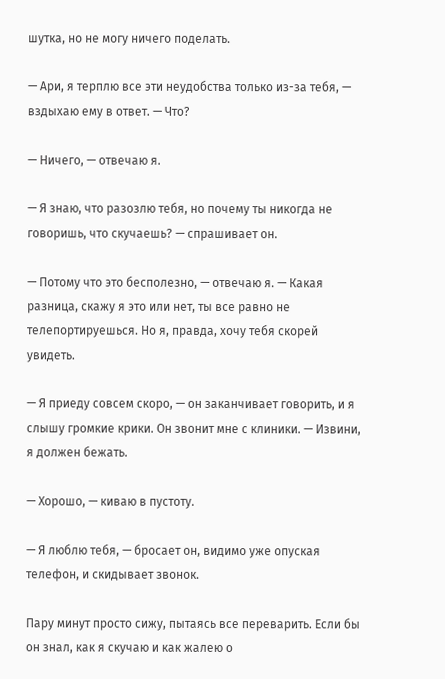шутка, но не могу ничего поделать.

— Ари, я терплю все эти неудобства только из-за тебя, — вздыхаю ему в ответ. — Что?

— Ничего, — отвечаю я.

— Я знаю, что разозлю тебя, но почему ты никогда не говоришь, что скучаешь? — спрашивает он.

— Потому что это бесполезно, — отвечаю я. — Какая разница, скажу я это или нет, ты все равно не телепортируешься. Но я, правда, хочу тебя скорей увидеть.

— Я приеду совсем скоро, — он заканчивает говорить, и я слышу громкие крики. Он звонит мне с клиники. — Извини, я должен бежать.

— Хорошо, — киваю в пустоту.

— Я люблю тебя, — бросает он, видимо уже опуская телефон, и скидывает звонок.

Пару минут просто сижу, пытаясь все переварить. Если бы он знал, как я скучаю и как жалею о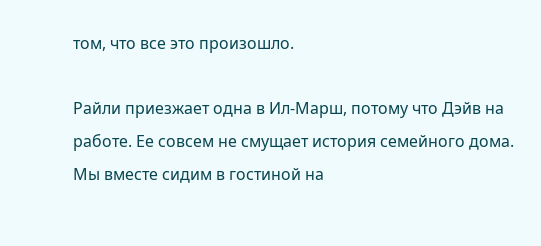том, что все это произошло.

Райли приезжает одна в Ил-Марш, потому что Дэйв на работе. Ее совсем не смущает история семейного дома. Мы вместе сидим в гостиной на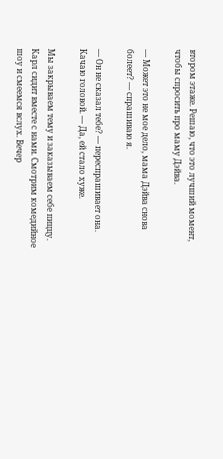втором этаже. Решаю, что это лучший момент, чтобы спросить про маму Дэйва.

— Может это не мое дело, мама Дэйва снова болеет? — спрашиваю я.

— Он не сказал тебе? — переспрашивает она. Качаю головой. — Да, ей стало хуже.

Мы закрываем тему и заказываем себе пиццу. Карл сидит вместе с нами. Смотрим комедийное шоу и смеемся вслух. Вечер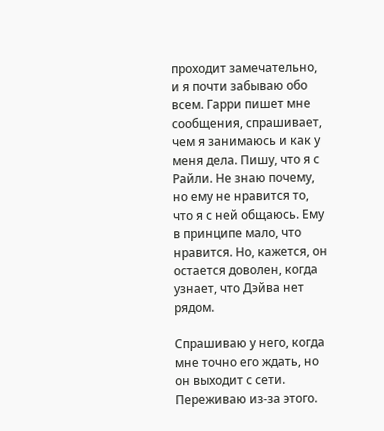проходит замечательно, и я почти забываю обо всем. Гарри пишет мне сообщения, спрашивает, чем я занимаюсь и как у меня дела. Пишу, что я с Райли. Не знаю почему, но ему не нравится то, что я с ней общаюсь. Ему в принципе мало, что нравится. Но, кажется, он остается доволен, когда узнает, что Дэйва нет рядом.

Спрашиваю у него, когда мне точно его ждать, но он выходит с сети. Переживаю из-за этого.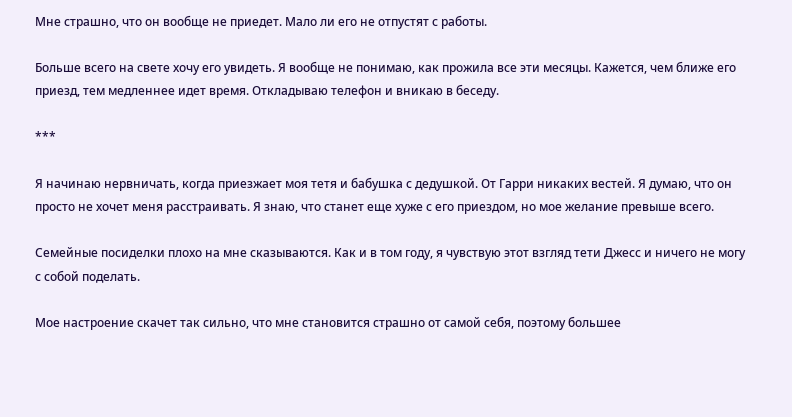Мне страшно, что он вообще не приедет. Мало ли его не отпустят с работы.

Больше всего на свете хочу его увидеть. Я вообще не понимаю, как прожила все эти месяцы. Кажется, чем ближе его приезд, тем медленнее идет время. Откладываю телефон и вникаю в беседу.

***

Я начинаю нервничать, когда приезжает моя тетя и бабушка с дедушкой. От Гарри никаких вестей. Я думаю, что он просто не хочет меня расстраивать. Я знаю, что станет еще хуже с его приездом, но мое желание превыше всего.

Семейные посиделки плохо на мне сказываются. Как и в том году, я чувствую этот взгляд тети Джесс и ничего не могу с собой поделать.

Мое настроение скачет так сильно, что мне становится страшно от самой себя, поэтому большее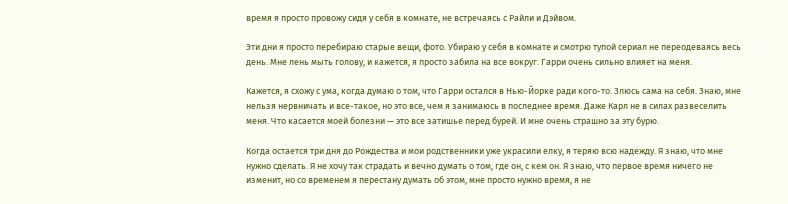время я просто провожу сидя у себя в комнате, не встречаясь с Райли и Дэйвом.

Эти дни я просто перебираю старые вещи, фото. Убираю у себя в комнате и смотрю тупой сериал не переодеваясь весь день. Мне лень мыть голову, и кажется, я просто забила на все вокруг. Гарри очень сильно влияет на меня.

Кажется, я схожу с ума, когда думаю о том, что Гарри остался в Нью-Йорке ради кого-то. Злюсь сама на себя. Знаю, мне нельзя нервничать и все-такое, но это все, чем я занимаюсь в последнее время. Даже Карл не в силах развеселить меня. Что касается моей болезни — это все затишье перед бурей. И мне очень страшно за эту бурю.

Когда остается три дня до Рождества и мои родственники уже украсили елку, я теряю всю надежду. Я знаю, что мне нужно сделать. Я не хочу так страдать и вечно думать о том, где он, с кем он. Я знаю, что первое время ничего не изменит, но со временем я перестану думать об этом, мне просто нужно время, я не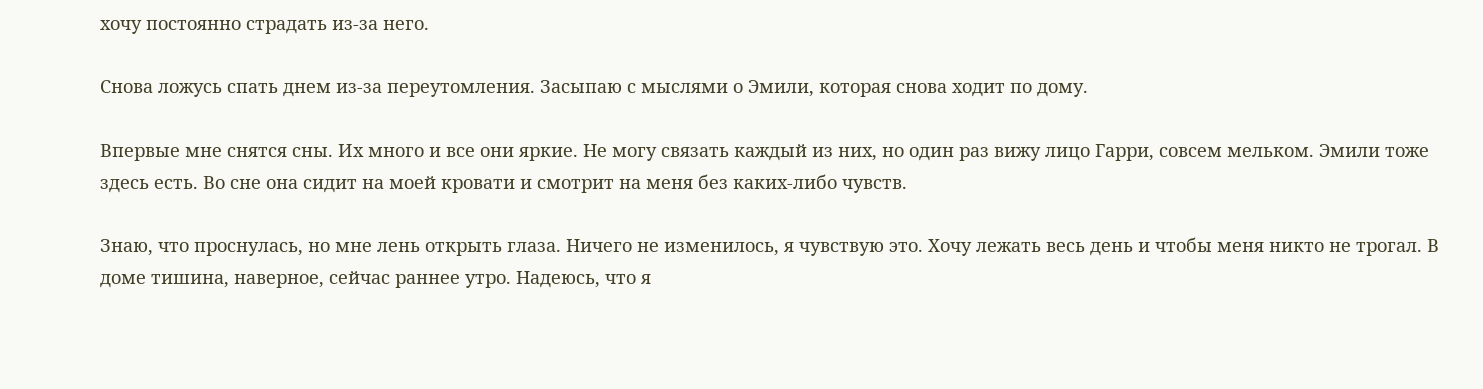хочу постоянно страдать из-за него.

Снова ложусь спать днем из-за переутомления. Засыпаю с мыслями о Эмили, которая снова ходит по дому.

Впервые мне снятся сны. Их много и все они яркие. Не могу связать каждый из них, но один раз вижу лицо Гарри, совсем мельком. Эмили тоже здесь есть. Во сне она сидит на моей кровати и смотрит на меня без каких-либо чувств.

Знаю, что проснулась, но мне лень открыть глаза. Ничего не изменилось, я чувствую это. Хочу лежать весь день и чтобы меня никто не трогал. В доме тишина, наверное, сейчас раннее утро. Надеюсь, что я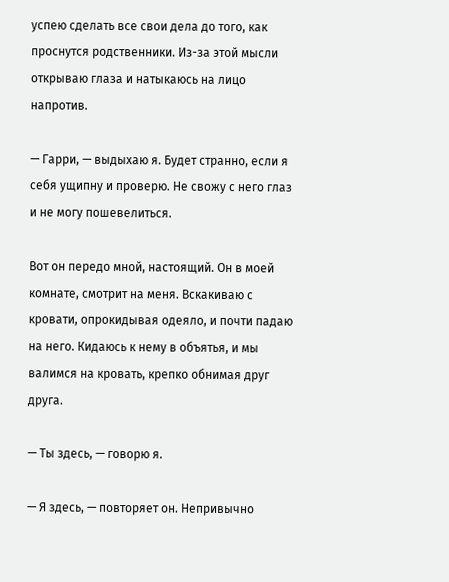успею сделать все свои дела до того, как проснутся родственники. Из-за этой мысли открываю глаза и натыкаюсь на лицо напротив.

— Гарри, — выдыхаю я. Будет странно, если я себя ущипну и проверю. Не свожу с него глаз и не могу пошевелиться.

Вот он передо мной, настоящий. Он в моей комнате, смотрит на меня. Вскакиваю с кровати, опрокидывая одеяло, и почти падаю на него. Кидаюсь к нему в объятья, и мы валимся на кровать, крепко обнимая друг друга.

— Ты здесь, — говорю я.

— Я здесь, — повторяет он. Непривычно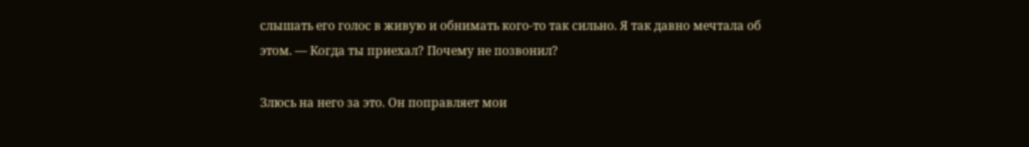слышать его голос в живую и обнимать кого-то так сильно. Я так давно мечтала об этом. — Когда ты приехал? Почему не позвонил?

Злюсь на него за это. Он поправляет мои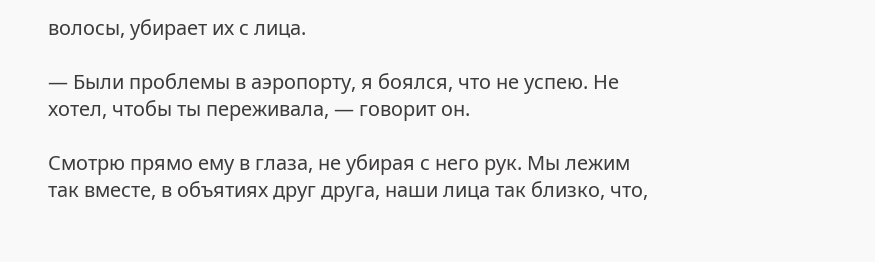волосы, убирает их с лица.

— Были проблемы в аэропорту, я боялся, что не успею. Не хотел, чтобы ты переживала, — говорит он.

Смотрю прямо ему в глаза, не убирая с него рук. Мы лежим так вместе, в объятиях друг друга, наши лица так близко, что,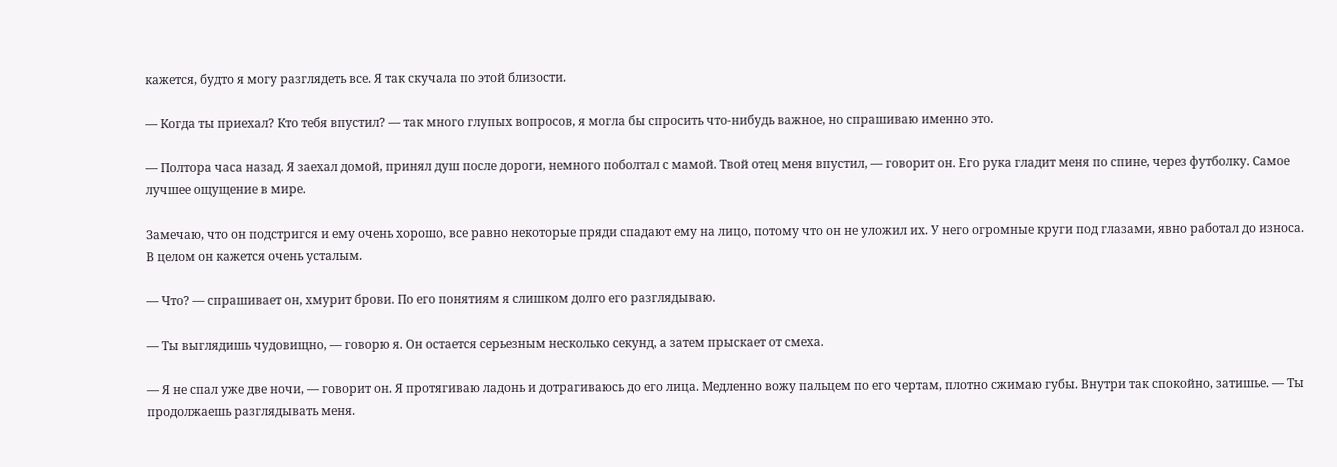кажется, будто я могу разглядеть все. Я так скучала по этой близости.

— Когда ты приехал? Кто тебя впустил? — так много глупых вопросов, я могла бы спросить что-нибудь важное, но спрашиваю именно это.

— Полтора часа назад. Я заехал домой, принял душ после дороги, немного поболтал с мамой. Твой отец меня впустил, — говорит он. Его рука гладит меня по спине, через футболку. Самое лучшее ощущение в мире.

Замечаю, что он подстригся и ему очень хорошо, все равно некоторые пряди спадают ему на лицо, потому что он не уложил их. У него огромные круги под глазами, явно работал до износа. В целом он кажется очень усталым.

— Что? — спрашивает он, хмурит брови. По его понятиям я слишком долго его разглядываю.

— Ты выглядишь чудовищно, — говорю я. Он остается серьезным несколько секунд, а затем прыскает от смеха.

— Я не спал уже две ночи, — говорит он. Я протягиваю ладонь и дотрагиваюсь до его лица. Медленно вожу пальцем по его чертам, плотно сжимаю губы. Внутри так спокойно, затишье. — Ты продолжаешь разглядывать меня.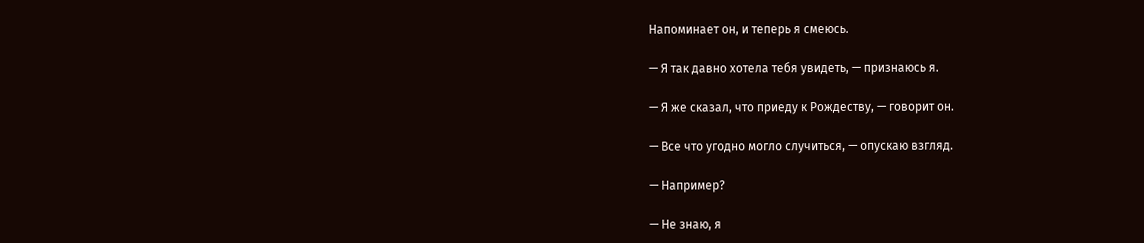Напоминает он, и теперь я смеюсь.

— Я так давно хотела тебя увидеть, — признаюсь я.

— Я же сказал, что приеду к Рождеству, — говорит он.

— Все что угодно могло случиться, — опускаю взгляд.

— Например?

— Не знаю, я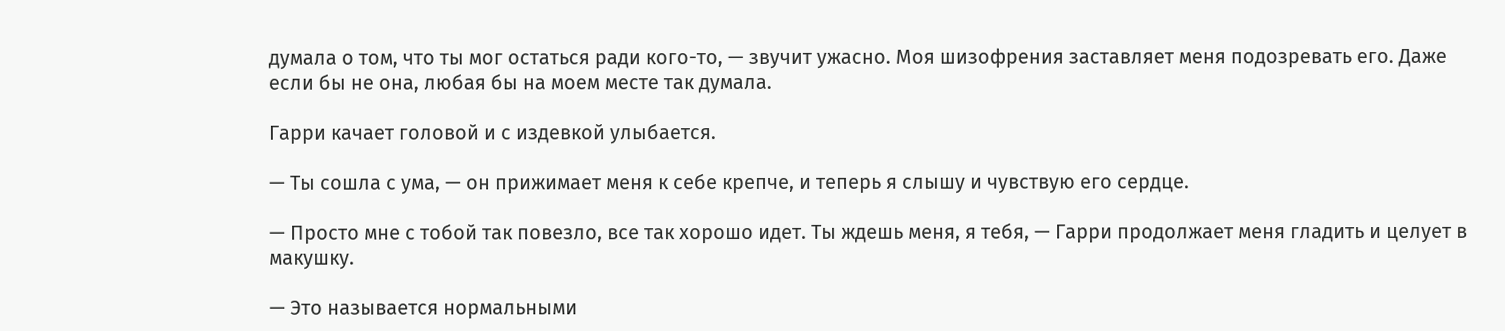думала о том, что ты мог остаться ради кого-то, — звучит ужасно. Моя шизофрения заставляет меня подозревать его. Даже если бы не она, любая бы на моем месте так думала.

Гарри качает головой и с издевкой улыбается.

— Ты сошла с ума, — он прижимает меня к себе крепче, и теперь я слышу и чувствую его сердце.

— Просто мне с тобой так повезло, все так хорошо идет. Ты ждешь меня, я тебя, — Гарри продолжает меня гладить и целует в макушку.

— Это называется нормальными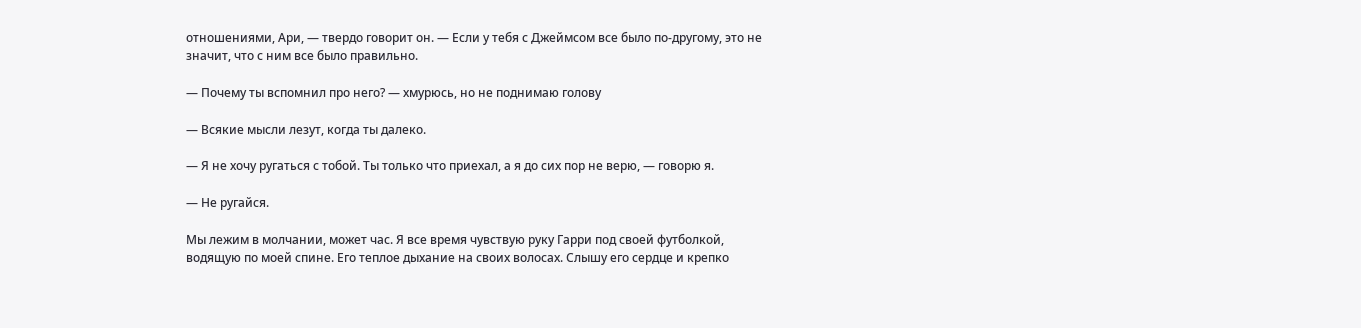отношениями, Ари, — твердо говорит он. — Если у тебя с Джеймсом все было по-другому, это не значит, что с ним все было правильно.

— Почему ты вспомнил про него? — хмурюсь, но не поднимаю голову

— Всякие мысли лезут, когда ты далеко.

— Я не хочу ругаться с тобой. Ты только что приехал, а я до сих пор не верю, — говорю я.

— Не ругайся.

Мы лежим в молчании, может час. Я все время чувствую руку Гарри под своей футболкой, водящую по моей спине. Его теплое дыхание на своих волосах. Слышу его сердце и крепко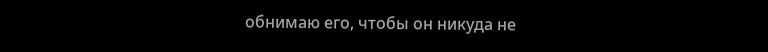обнимаю его, чтобы он никуда не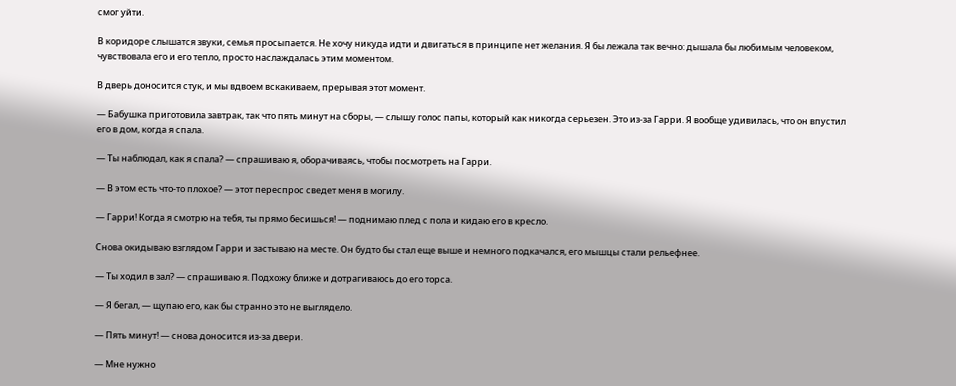смог уйти.

В коридоре слышатся звуки, семья просыпается. Не хочу никуда идти и двигаться в принципе нет желания. Я бы лежала так вечно: дышала бы любимым человеком, чувствовала его и его тепло, просто наслаждалась этим моментом.

В дверь доносится стук, и мы вдвоем вскакиваем, прерывая этот момент.

— Бабушка приготовила завтрак, так что пять минут на сборы, — слышу голос папы, который как никогда серьезен. Это из-за Гарри. Я вообще удивилась, что он впустил его в дом, когда я спала.

— Ты наблюдал, как я спала? — спрашиваю я, оборачиваясь, чтобы посмотреть на Гарри.

— В этом есть что-то плохое? — этот переспрос сведет меня в могилу.

— Гарри! Когда я смотрю на тебя, ты прямо бесишься! — поднимаю плед с пола и кидаю его в кресло.

Снова окидываю взглядом Гарри и застываю на месте. Он будто бы стал еще выше и немного подкачался, его мышцы стали рельефнее.

— Ты ходил в зал? — спрашиваю я. Подхожу ближе и дотрагиваюсь до его торса.

— Я бегал, — щупаю его, как бы странно это не выглядело.

— Пять минут! — снова доносится из-за двери.

— Мне нужно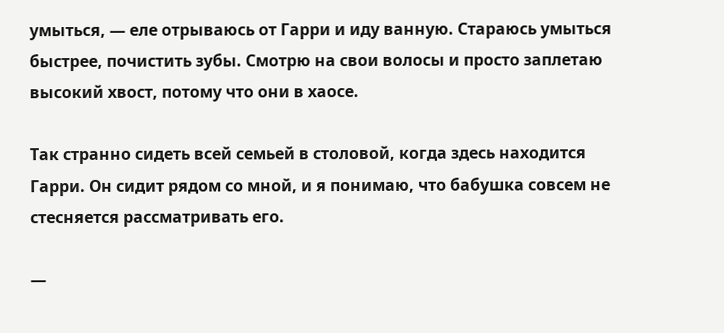умыться, — еле отрываюсь от Гарри и иду ванную. Стараюсь умыться быстрее, почистить зубы. Смотрю на свои волосы и просто заплетаю высокий хвост, потому что они в хаосе.

Так странно сидеть всей семьей в столовой, когда здесь находится Гарри. Он сидит рядом со мной, и я понимаю, что бабушка совсем не стесняется рассматривать его.

—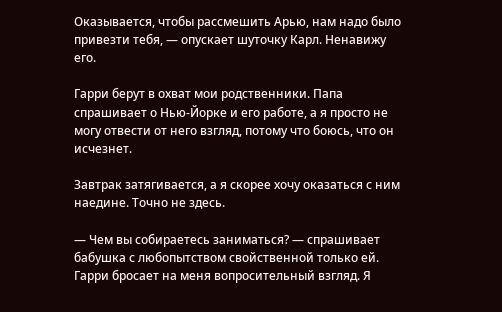Оказывается, чтобы рассмешить Арью, нам надо было привезти тебя, — опускает шуточку Карл. Ненавижу его.

Гарри берут в охват мои родственники. Папа спрашивает о Нью-Йорке и его работе, а я просто не могу отвести от него взгляд, потому что боюсь, что он исчезнет.

Завтрак затягивается, а я скорее хочу оказаться с ним наедине. Точно не здесь.

— Чем вы собираетесь заниматься? — спрашивает бабушка с любопытством свойственной только ей. Гарри бросает на меня вопросительный взгляд. Я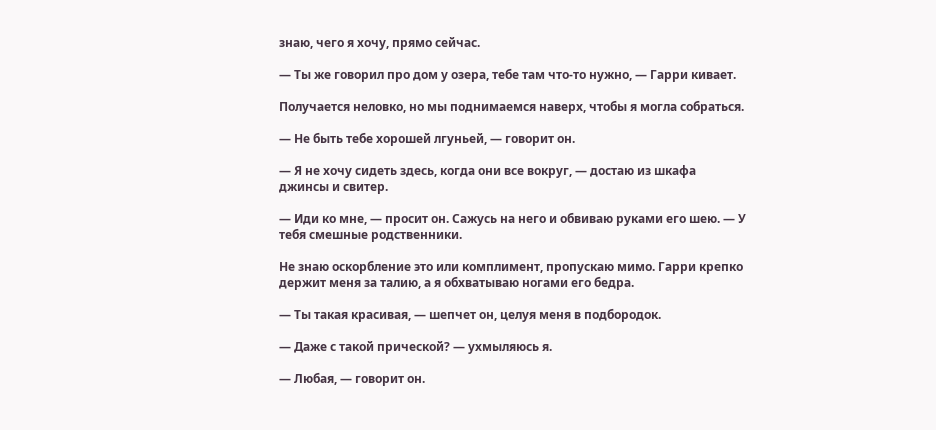знаю, чего я хочу, прямо сейчас.

— Ты же говорил про дом у озера, тебе там что-то нужно, — Гарри кивает.

Получается неловко, но мы поднимаемся наверх, чтобы я могла собраться.

— Не быть тебе хорошей лгуньей, — говорит он.

— Я не хочу сидеть здесь, когда они все вокруг, — достаю из шкафа джинсы и свитер.

— Иди ко мне, — просит он. Сажусь на него и обвиваю руками его шею. — У тебя смешные родственники.

Не знаю оскорбление это или комплимент, пропускаю мимо. Гарри крепко держит меня за талию, а я обхватываю ногами его бедра.

— Ты такая красивая, — шепчет он, целуя меня в подбородок.

— Даже с такой прической? — ухмыляюсь я.

— Любая, — говорит он.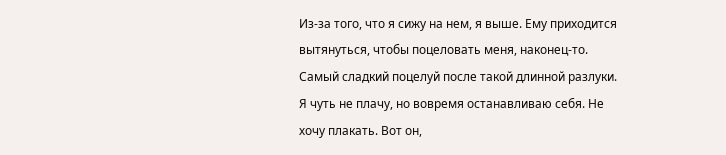Из-за того, что я сижу на нем, я выше. Ему приходится вытянуться, чтобы поцеловать меня, наконец-то. Самый сладкий поцелуй после такой длинной разлуки. Я чуть не плачу, но вовремя останавливаю себя. Не хочу плакать. Вот он,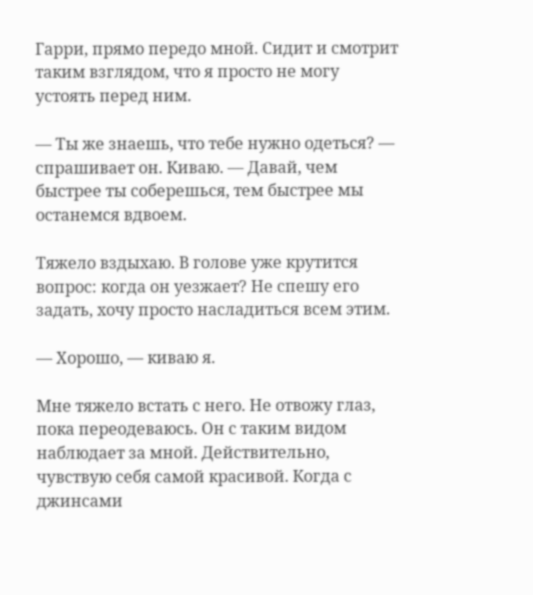Гарри, прямо передо мной. Сидит и смотрит таким взглядом, что я просто не могу устоять перед ним.

— Ты же знаешь, что тебе нужно одеться? — спрашивает он. Киваю. — Давай, чем быстрее ты соберешься, тем быстрее мы останемся вдвоем.

Тяжело вздыхаю. В голове уже крутится вопрос: когда он уезжает? Не спешу его задать, хочу просто насладиться всем этим.

— Хорошо, — киваю я.

Мне тяжело встать с него. Не отвожу глаз, пока переодеваюсь. Он с таким видом наблюдает за мной. Действительно, чувствую себя самой красивой. Когда с джинсами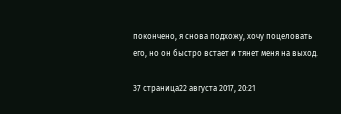покончено, я снова подхожу, хочу поцеловать его, но он быстро встает и тянет меня на выход.

37 страница22 августа 2017, 20:21